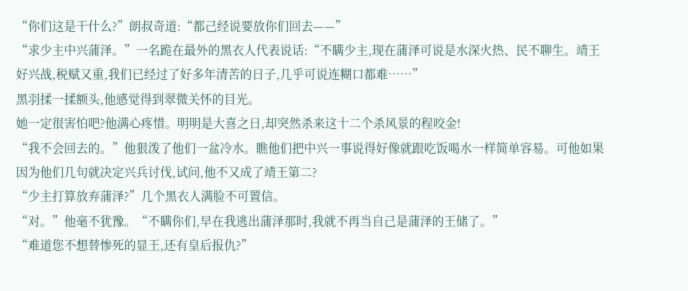“你们这是干什么?”朗叔奇道:“都己经说要放你们回去——”
“求少主中兴蒲泽。”一名跪在最外的黑衣人代表说话:“不瞒少主,现在蒲泽可说是水深火热、民不聊生。靖王好兴战,税赋又重,我们已经过了好多年清苦的日子,几乎可说连糊口都难……”
黑羽揉一揉额头,他感觉得到翠微关怀的目光。
她一定很害怕吧?他满心疼惜。明明是大喜之日,却突然杀来这十二个杀风景的程咬金!
“我不会回去的。”他狠泼了他们一盆冷水。瞧他们把中兴一事说得好像就跟吃饭喝水一样简单容易。可他如果因为他们几句就决定兴兵讨伐,试问,他不又成了靖王第二?
“少主打算放弃蒲泽?”几个黑衣人满脸不可置信。
“对。”他毫不犹豫。“不瞒你们,早在我逃出蒲泽那时,我就不再当自己是蒲泽的王储了。”
“难道您不想替惨死的显王,还有皇后报仇?”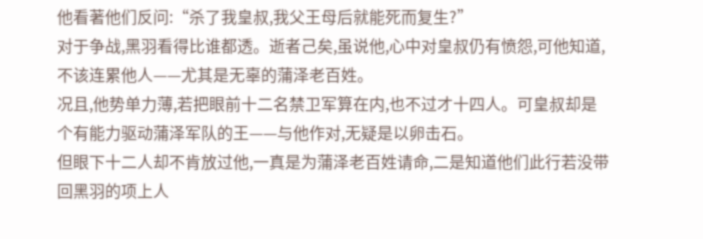他看著他们反问:“杀了我皇叔,我父王母后就能死而复生?”
对于争战,黑羽看得比谁都透。逝者己矣,虽说他,心中对皇叔仍有愤怨,可他知道,不该连累他人——尤其是无辜的蒲泽老百姓。
况且,他势单力薄,若把眼前十二名禁卫军算在内,也不过才十四人。可皇叔却是个有能力驱动蒲泽军队的王——与他作对,无疑是以卵击石。
但眼下十二人却不肯放过他,一真是为蒲泽老百姓请命,二是知道他们此行若没带回黑羽的项上人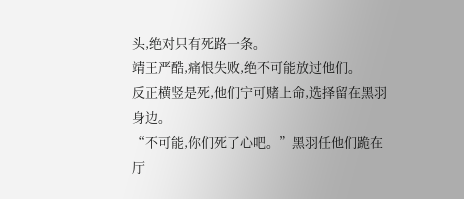头,绝对只有死路一条。
靖王严酷,痛恨失败,绝不可能放过他们。
反正横竖是死,他们宁可赌上命,选择留在黑羽身边。
“不可能,你们死了心吧。”黑羽任他们跪在厅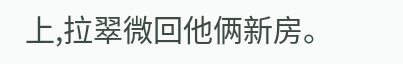上,拉翠微回他俩新房。